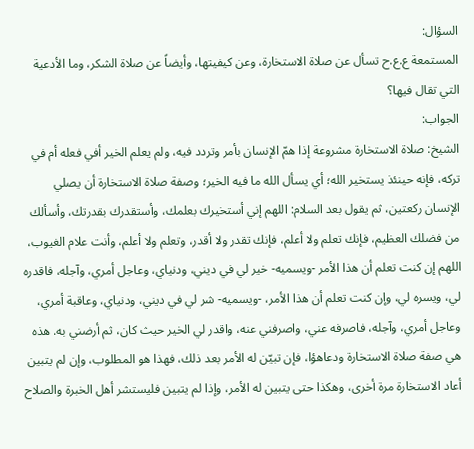السؤال:
المستمعة ع.ع.ح تسأل عن صلاة الاستخارة، وعن كيفيتها، وأيضاً عن صلاة الشكر، وما الأدعية التي تقال فيها؟
الجواب:
الشيخ: صلاة الاستخارة مشروعة إذا همّ الإنسان بأمر وتردد فيه، ولم يعلم الخير أفي فعله أم في تركه، فإنه حينئذ يستخير الله؛ أي يسأل الله ما فيه الخير؛ وصفة صلاة الاستخارة أن يصلي الإنسان ركعتين، ثم يقول بعد السلام: اللهم إني أستخيرك بعلمك، وأستقدرك بقدرتك، وأسألك من فضلك العظيم، فإنك تعلم ولا أعلم، فإنك تقدر ولا أقدر، وتعلم ولا أعلم، وأنت علام الغيوب، اللهم إن كنت تعلم أن هذا الأمر -ويسميه- خير لي في ديني، ودنياي، وعاجل أمري، وآجله، فاقدره لي، ويسره لي، وإن كنت تعلم أن هذا الأمر، -ويسميه- شر لي في ديني، ودنياي، وعاقبة أمري، وعاجل أمري، وآجله، فاصرفه عني، واصرفني عنه، واقدر لي الخير حيث كان، ثم أرضني به. هذه هي صفة صلاة الاستخارة ودعاهؤا، فإن تبيّن له الأمر بعد ذلك، فهذا هو المطلوب، وإن لم يتبين أعاد الاستخارة مرة أخرى، وهكذا حتى يتبين له الأمر، وإذا لم يتبين فليستشر أهل الخبرة والصلاح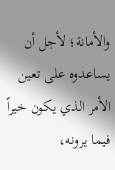والأمانة؛ لأجل أن يساعدوه على تعين الأمر الذي يكون خيراً فيما يرونه،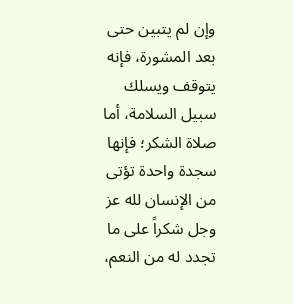وإن لم يتبين حتى بعد المشورة، فإنه يتوقف ويسلك سبيل السلامة، أما صلاة الشكر؛ فإنها سجدة واحدة تؤتى من الإنسان لله عز وجل شكراً على ما تجدد له من النعم،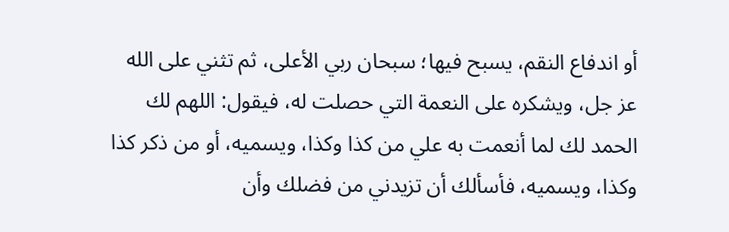أو اندفاع النقم، يسبح فيها؛ سبحان ربي الأعلى، ثم تثني على الله عز جل، ويشكره على النعمة التي حصلت له، فيقول: اللهم لك الحمد لك لما أنعمت به علي من كذا وكذا، ويسميه، أو من ذكر كذا وكذا، ويسميه، فأسألك أن تزيدني من فضلك وأن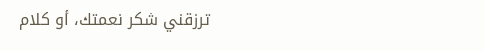ترزقني شكر نعمتك، أو كلام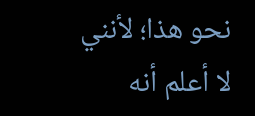نحو هذا؛ لأنني لا أعلم أنه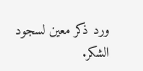ورد ذكر معين لسجود الشكر.